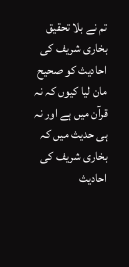تم نے بلا تحقیق بخاری شریف کی احادیث کو صحیح مان لیا کیوں کہ نہ قرآن میں ہے اور نہ ہی حدیث میں کہ بخاری شریف کی احادیث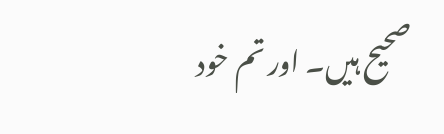صحیح ہیں۔ اور تم خود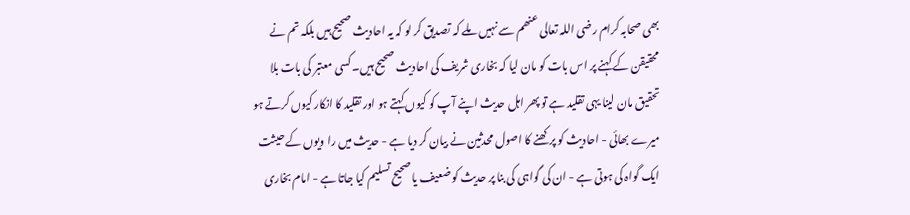بھی صحابہ کرام رضی اللہ تعالی عنھم سے نہیں ملے کہ تصدیق کر لو کہ یہ احادیث صحیح ہیں بلکہ تم نے محقیقن کے کہنے پر اس بات کو مان لیا کہ بخاری شریف کی احادیث صحیح ہیں۔ کسی معتبر کی بات بلا تحقیق مان لینا یہی تقلید ہے تو پھر اہل حدیث اپنے آپ کو کیوں کہتے ہو اور تقلید کا انکار کیوں کرتے ہو
میرے بھائی - احادیث کو پرکھنے کا اصول محدثین نے بیان کر دیا ہے - حدیث میں را ویوں کے حیثت ایک گواہ کی ہوتی ہے - ان کی گواہی کی بنا پر حدیث کو ضعیف یا صحیح تسلیم کیا جاتا ہے - امام بخاری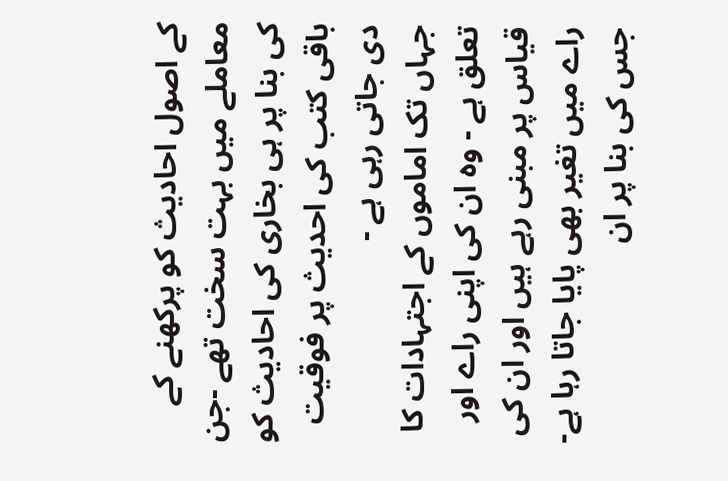کے اصول احادیث کو پرکھنے کے معاملے میں بہت سخت تھے -جن کی بنا پر ہی بخاری کی احادیث کو باقی کتب کی احدیث پر فوقیت دی جاتی رہی ہے -
جہاں تک اماموں کے اجتہادات کا تعلق ہے - وہ ان کی اپنی راے اور قیاس پر مبنی رہے ہیں اور ان کی راے میں تغیر بھی پایا جاتا رہا ہے- جس کی بنا پر ان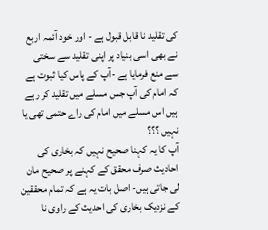کی تقلید نا قابل قبول ہے - اور خود آئمہ اربع نے بھی اسی بنیاد پر اپنی تقلید سے سختی سے منع فرمایا ہے -آپ کے پاس کیا ثبوت ہے کہ امام کی آپ جس مسلے میں تقلید کر رہے ہیں اس مسلے میں امام کی راے حتمی تھی یا نہیں ؟؟؟
آپ کا یہ کہنا صحیح نہیں کہ بخاری کی احادیث صرف محقق کے کہنے پر صحیح مان لی جاتی ہیں- اصل بات یہ ہے کہ تمام محققین کے نزدیک بخاری کی احدیث کے راوی نا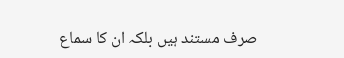صرف مستند ہیں بلکہ ان کا سماع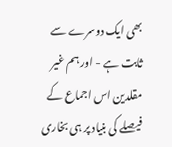بھی ایک دوسرے سے ثابت ہے - اور ہم غیر مقلدین اس اجماع کے فیصلے کی بنیاد پر ہی بخاری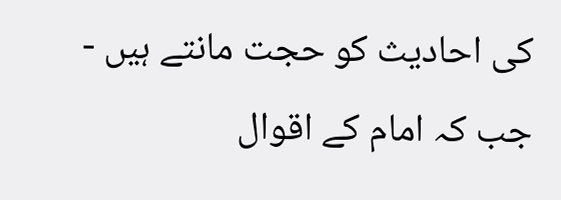کی احادیث کو حجت مانتے ہیں - جب کہ امام کے اقوال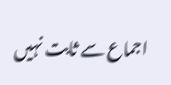اجماع سے ثابت نہیں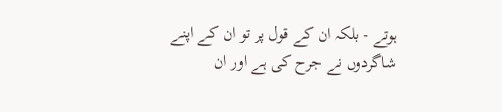ہوتے - بلکہ ان کے قول پر تو ان کے اپنے شاگردوں نے جرح کی ہے اور ان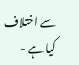سے اختلاف کیا ہے -